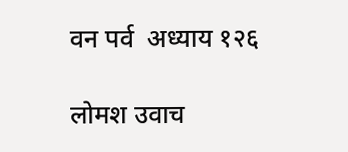वन पर्व  अध्याय १२६

लोमश उवाच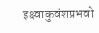इक्ष्वाकुवंशप्रभवो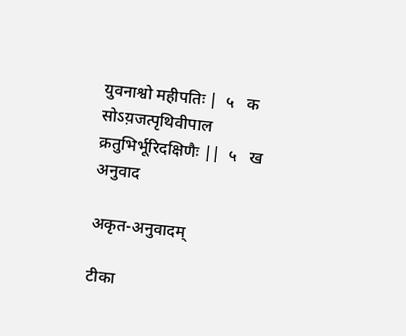युवनाश्वो महीपतिः |  ५   क
सोऽय़जत्पृथिवीपाल क्रतुभिर्भूरिदक्षिणैः ||  ५   ख
अनुवाद

अकृत-अनुवादम्

टीका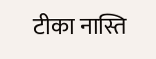टीका नास्ति